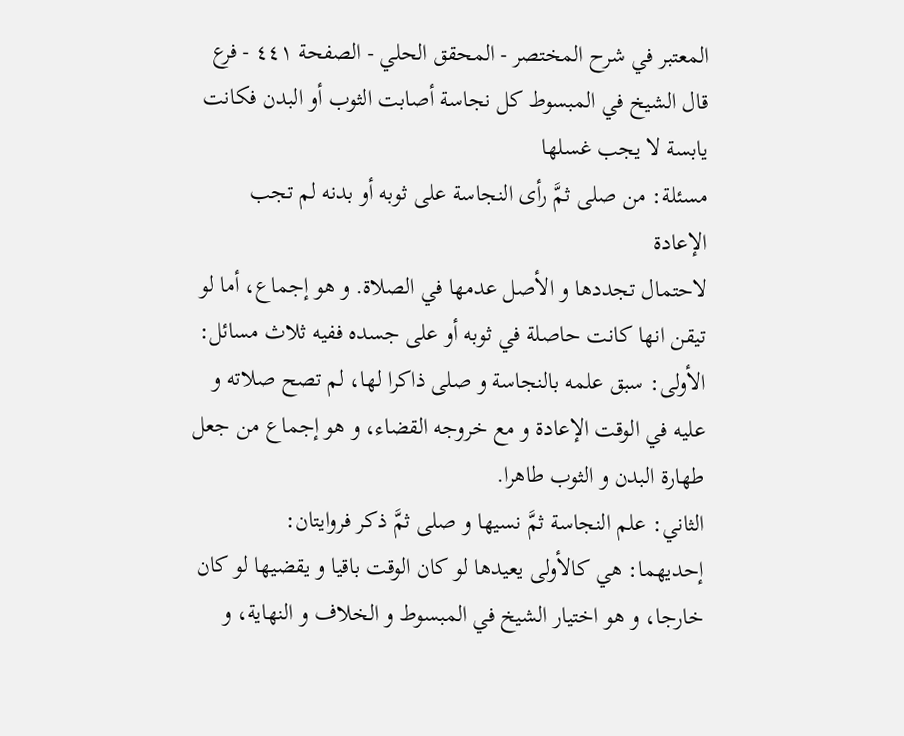المعتبر في شرح المختصر - المحقق الحلي - الصفحة ٤٤١ - فرع قال الشيخ في المبسوط كل نجاسة أصابت الثوب أو البدن فكانت يابسة لا يجب غسلها
مسئلة: من صلى ثمَّ رأى النجاسة على ثوبه أو بدنه لم تجب الإعادة
لاحتمال تجددها و الأصل عدمها في الصلاة. و هو إجماع، أما لو تيقن انها كانت حاصلة في ثوبه أو على جسده ففيه ثلاث مسائل:
الأولى: سبق علمه بالنجاسة و صلى ذاكرا لها، لم تصح صلاته و عليه في الوقت الإعادة و مع خروجه القضاء، و هو إجماع من جعل طهارة البدن و الثوب طاهرا.
الثاني: علم النجاسة ثمَّ نسيها و صلى ثمَّ ذكر فروايتان:
إحديهما: هي كالأولى يعيدها لو كان الوقت باقيا و يقضيها لو كان خارجا، و هو اختيار الشيخ في المبسوط و الخلاف و النهاية، و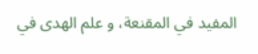المفيد في المقنعة، و علم الهدى في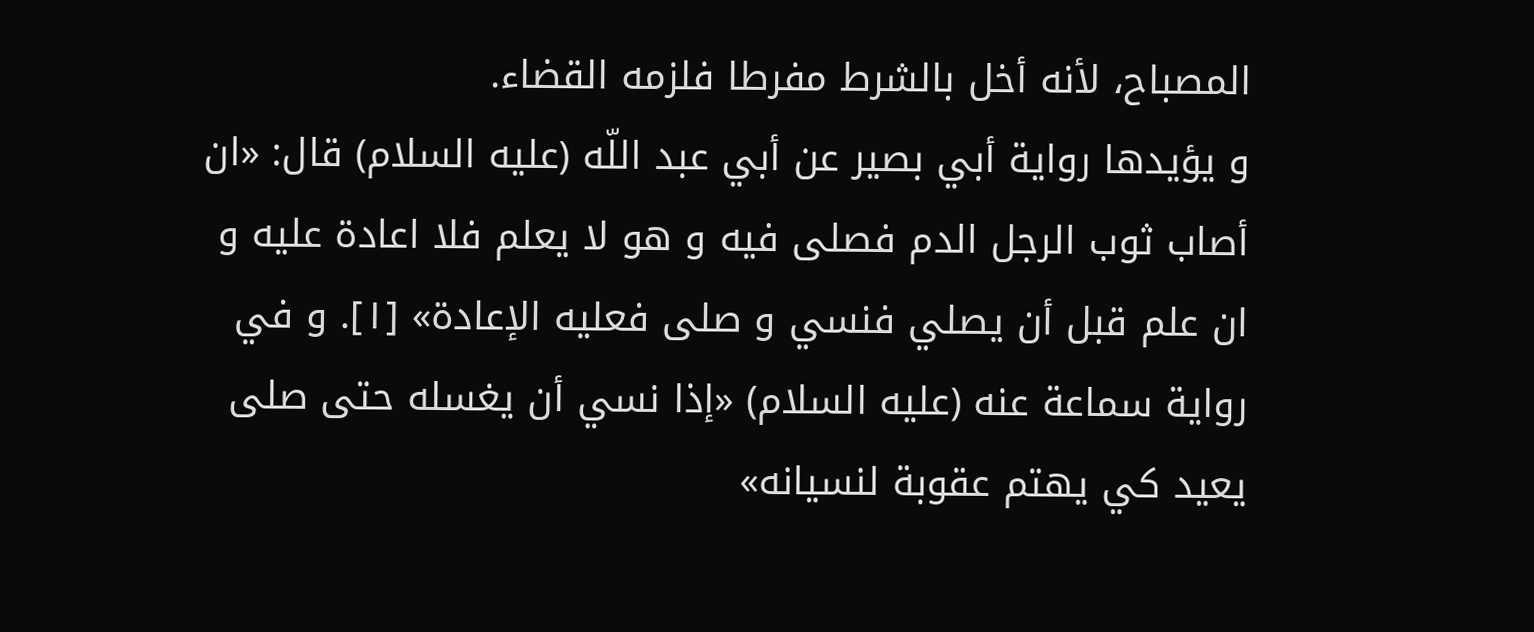المصباح، لأنه أخل بالشرط مفرطا فلزمه القضاء.
و يؤيدها رواية أبي بصير عن أبي عبد اللّه (عليه السلام) قال: «ان أصاب ثوب الرجل الدم فصلى فيه و هو لا يعلم فلا اعادة عليه و ان علم قبل أن يصلي فنسي و صلى فعليه الإعادة» [١]. و في رواية سماعة عنه (عليه السلام) «إذا نسي أن يغسله حتى صلى يعيد كي يهتم عقوبة لنسيانه»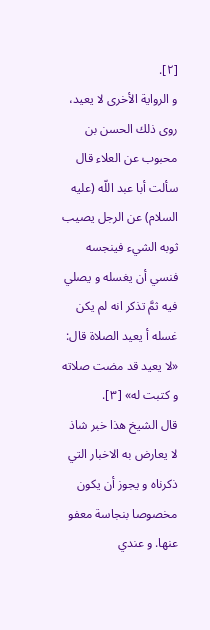[٢].
و الرواية الأخرى لا يعيد، روى ذلك الحسن بن محبوب عن العلاء قال سألت أبا عبد اللّه (عليه السلام) عن الرجل يصيب ثوبه الشيء فينجسه فنسي أن يغسله و يصلي فيه ثمَّ تذكر انه لم يكن غسله أ يعيد الصلاة قال: «لا يعيد قد مضت صلاته و كتبت له» [٣].
قال الشيخ هذا خبر شاذ لا يعارض به الاخبار التي ذكرناه و يجوز أن يكون مخصوصا بنجاسة معفو عنها. و عندي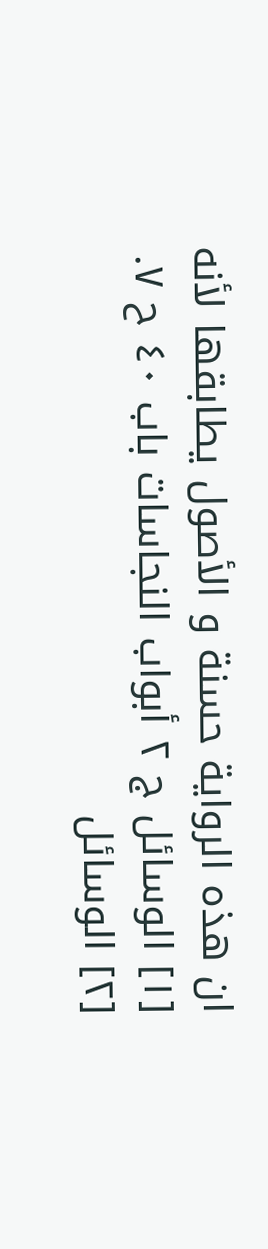ان هذه الرواية حسنة و الأصول يطابقها لأنه
[١] الوسائل ج ٢ أبواب النجاسات باب ٤٠ ح ٧.
[٢] الوسائل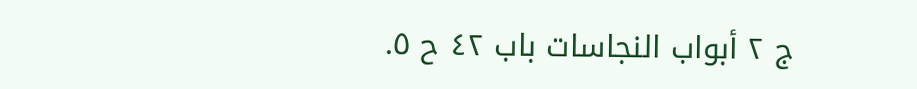ج ٢ أبواب النجاسات باب ٤٢ ح ٥.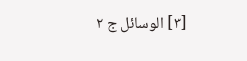[٣] الوسائل ج ٢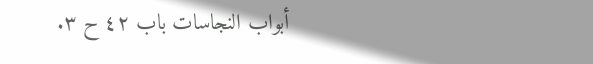أبواب النجاسات باب ٤٢ ح ٣.